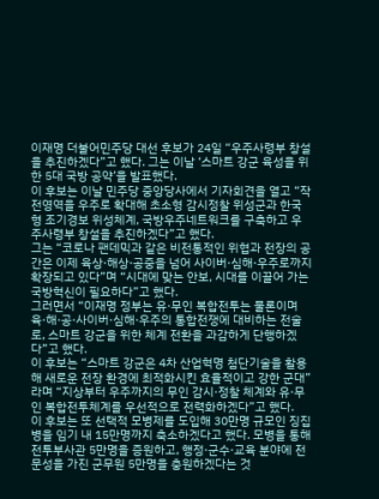이재명 더불어민주당 대선 후보가 24일 “우주사령부 창설을 추진하겠다”고 했다. 그는 이날 ‘스마트 강군 육성을 위한 5대 국방 공약’을 발표했다.
이 후보는 이날 민주당 중앙당사에서 기자회견을 열고 “작전영역을 우주로 확대해 초소형 감시정찰 위성군과 한국형 조기경보 위성체계, 국방우주네트워크를 구축하고 우주사령부 창설을 추진하겠다”고 했다.
그는 “코로나 팬데믹과 같은 비전통적인 위협과 전장의 공간은 이제 육상·해상·공중을 넘어 사이버·심해·우주로까지 확장되고 있다”며 “시대에 맞는 안보, 시대를 이끌어 가는 국방혁신이 필요하다”고 했다.
그러면서 “이재명 정부는 유·무인 복합전투는 물론이며 육·해·공·사이버·심해·우주의 통합전쟁에 대비하는 전술로, 스마트 강군을 위한 체계 전환을 과감하게 단행하겠다”고 했다.
이 후보는 “스마트 강군은 4차 산업혁명 첨단기술을 활용해 새로운 전장 환경에 최적화시킨 효율적이고 강한 군대”라며 “지상부터 우주까지의 무인 감시·정찰 체계와 유·무인 복합전투체계를 우선적으로 전력화하겠다”고 했다.
이 후보는 또 선택적 모병제를 도입해 30만명 규모인 징집병을 임기 내 15만명까지 축소하겠다고 했다. 모병을 통해 전투부사관 5만명을 증원하고, 행정·군수·교육 분야에 전문성을 가진 군무원 5만명을 충원하겠다는 것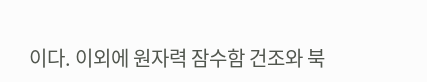이다. 이외에 원자력 잠수함 건조와 북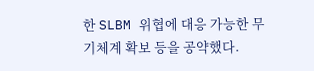한 SLBM 위협에 대응 가능한 무기체계 확보 등을 공약했다.